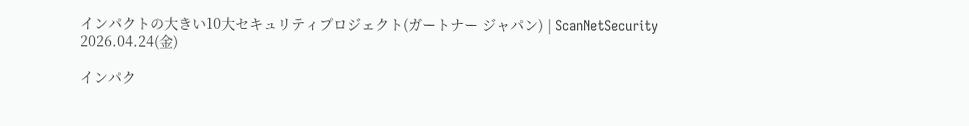インパクトの大きい10大セキュリティプロジェクト(ガートナー ジャパン) | ScanNetSecurity
2026.04.24(金)

インパク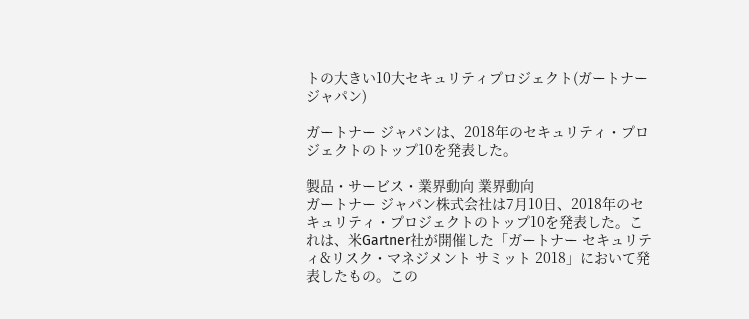トの大きい10大セキュリティプロジェクト(ガートナー ジャパン)

ガートナー ジャパンは、2018年のセキュリティ・プロジェクトのトップ10を発表した。

製品・サービス・業界動向 業界動向
ガートナー ジャパン株式会社は7月10日、2018年のセキュリティ・プロジェクトのトップ10を発表した。これは、米Gartner社が開催した「ガートナー セキュリティ&リスク・マネジメント サミット 2018」において発表したもの。この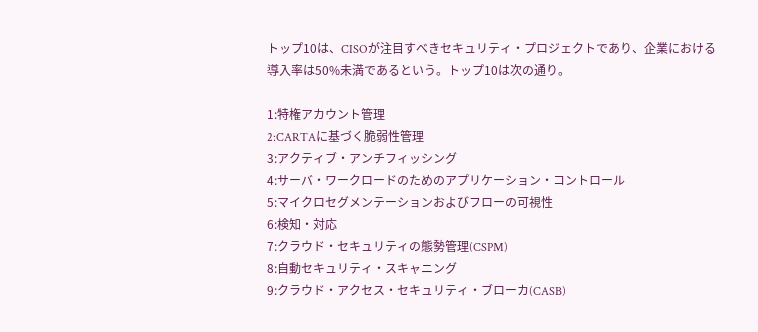トップ10は、CISOが注目すべきセキュリティ・プロジェクトであり、企業における導入率は50%未満であるという。トップ10は次の通り。

1:特権アカウント管理
2:CARTAに基づく脆弱性管理
3:アクティブ・アンチフィッシング
4:サーバ・ワークロードのためのアプリケーション・コントロール
5:マイクロセグメンテーションおよびフローの可視性
6:検知・対応
7:クラウド・セキュリティの態勢管理(CSPM)
8:自動セキュリティ・スキャニング
9:クラウド・アクセス・セキュリティ・ブローカ(CASB)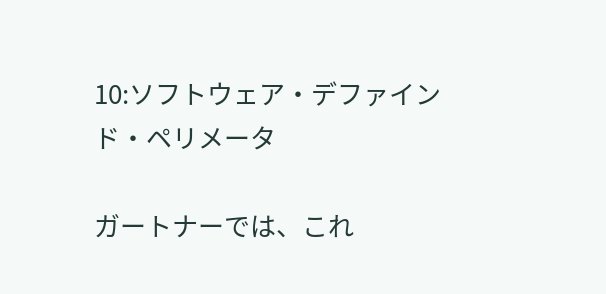10:ソフトウェア・デファインド・ペリメータ

ガートナーでは、これ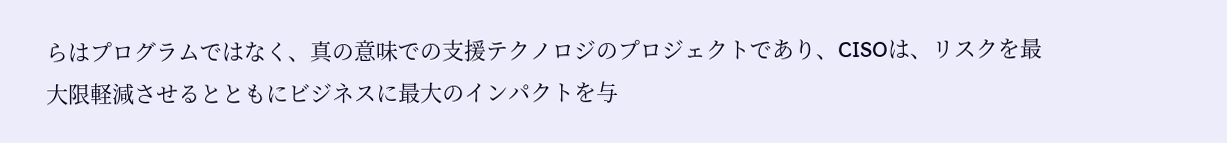らはプログラムではなく、真の意味での支援テクノロジのプロジェクトであり、CISOは、リスクを最大限軽減させるとともにビジネスに最大のインパクトを与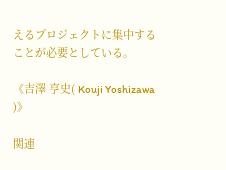えるプロジェクトに集中することが必要としている。

《吉澤 亨史( Kouji Yoshizawa )》

関連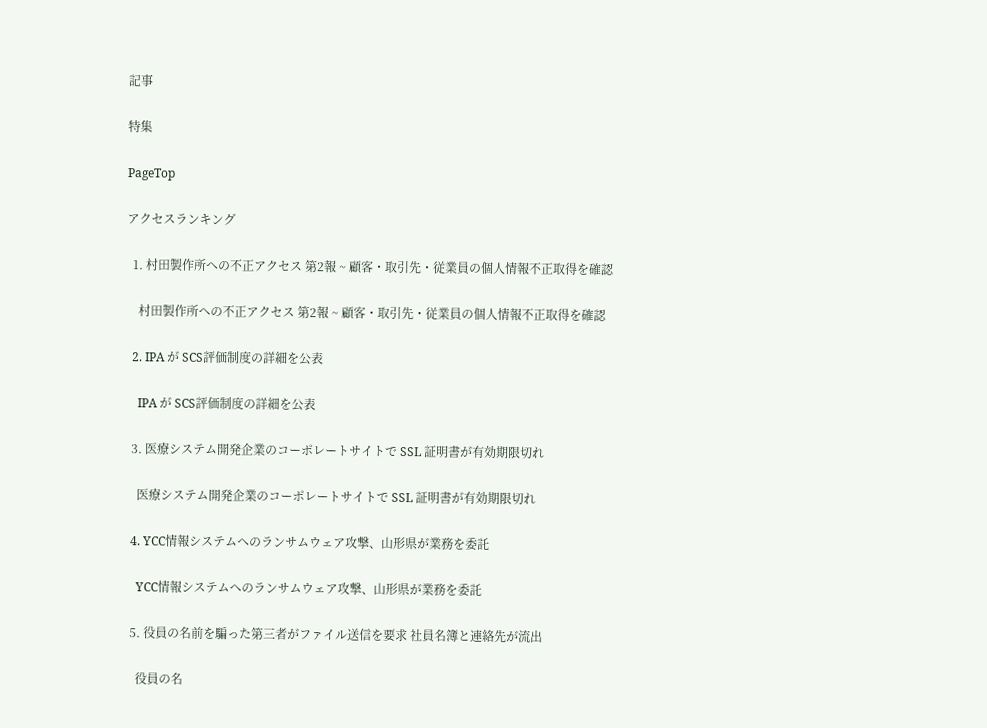記事

特集

PageTop

アクセスランキング

  1. 村田製作所への不正アクセス 第2報 ~ 顧客・取引先・従業員の個人情報不正取得を確認

    村田製作所への不正アクセス 第2報 ~ 顧客・取引先・従業員の個人情報不正取得を確認

  2. IPA が SCS評価制度の詳細を公表

    IPA が SCS評価制度の詳細を公表

  3. 医療システム開発企業のコーポレートサイトで SSL 証明書が有効期限切れ

    医療システム開発企業のコーポレートサイトで SSL 証明書が有効期限切れ

  4. YCC情報システムへのランサムウェア攻撃、山形県が業務を委託

    YCC情報システムへのランサムウェア攻撃、山形県が業務を委託

  5. 役員の名前を騙った第三者がファイル送信を要求 社員名簿と連絡先が流出

    役員の名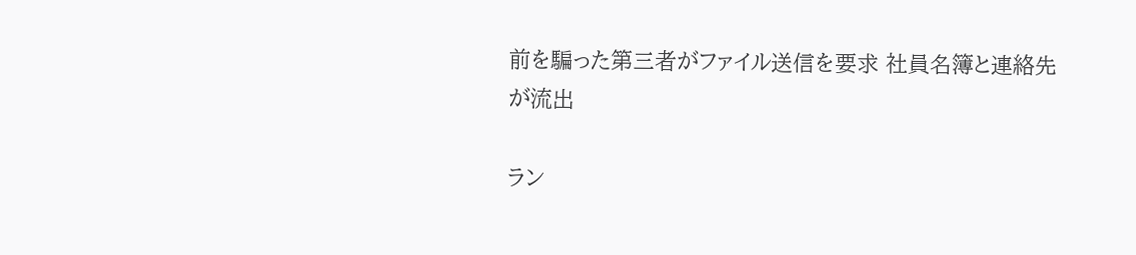前を騙った第三者がファイル送信を要求 社員名簿と連絡先が流出

ラン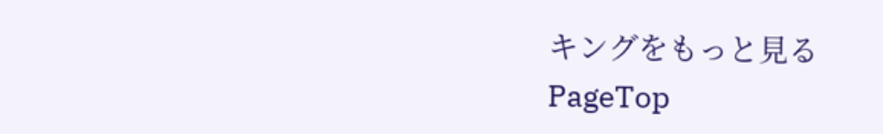キングをもっと見る
PageTop